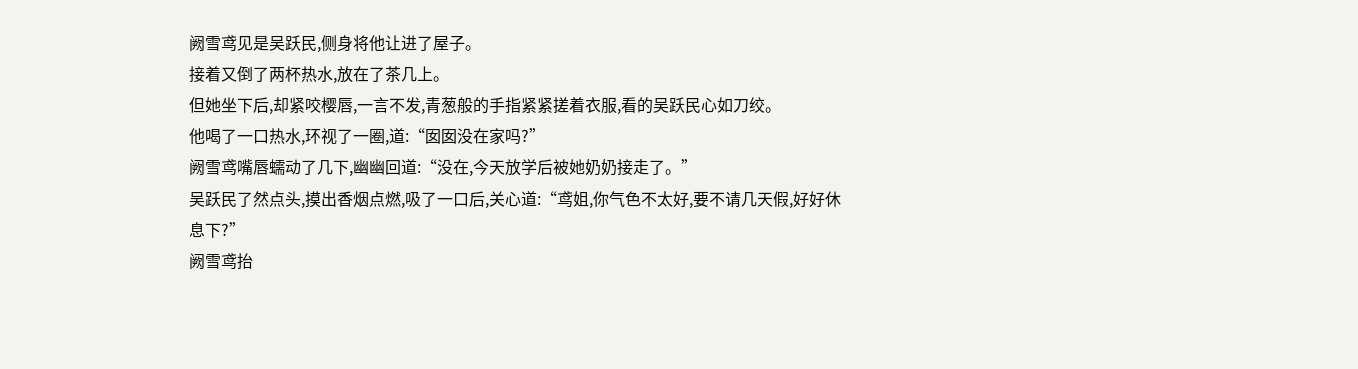阙雪鸢见是吴跃民,侧身将他让进了屋子。
接着又倒了两杯热水,放在了茶几上。
但她坐下后,却紧咬樱唇,一言不发,青葱般的手指紧紧搓着衣服,看的吴跃民心如刀绞。
他喝了一口热水,环视了一圈,道:“囡囡没在家吗?”
阙雪鸢嘴唇蠕动了几下,幽幽回道:“没在,今天放学后被她奶奶接走了。”
吴跃民了然点头,摸出香烟点燃,吸了一口后,关心道:“鸢姐,你气色不太好,要不请几天假,好好休息下?”
阙雪鸢抬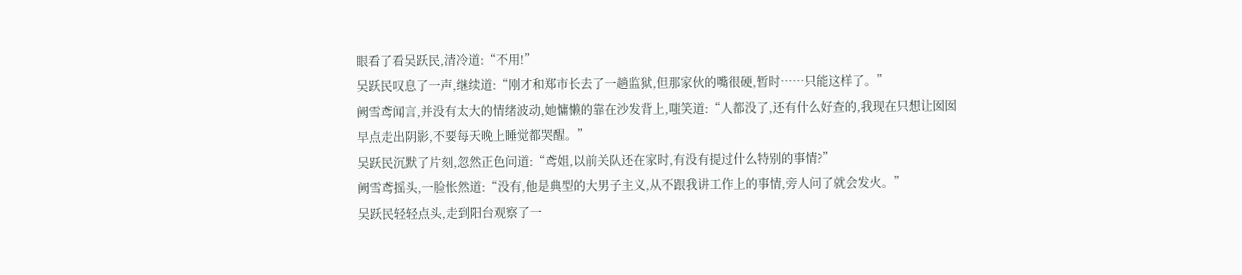眼看了看吴跃民,清冷道:“不用!”
吴跃民叹息了一声,继续道:“刚才和郑市长去了一趟监狱,但那家伙的嘴很硬,暂时……只能这样了。”
阙雪鸢闻言,并没有太大的情绪波动,她慵懒的靠在沙发背上,嗤笑道:“人都没了,还有什么好查的,我现在只想让囡囡早点走出阴影,不要每天晚上睡觉都哭醒。”
吴跃民沉默了片刻,忽然正色问道:“鸢姐,以前关队还在家时,有没有提过什么特别的事情?”
阙雪鸢摇头,一脸怅然道:“没有,他是典型的大男子主义,从不跟我讲工作上的事情,旁人问了就会发火。”
吴跃民轻轻点头,走到阳台观察了一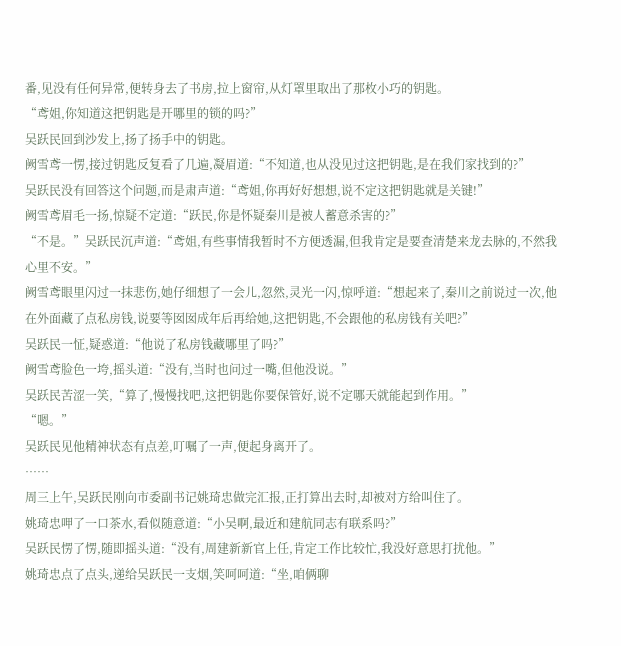番,见没有任何异常,便转身去了书房,拉上窗帘,从灯罩里取出了那枚小巧的钥匙。
“鸢姐,你知道这把钥匙是开哪里的锁的吗?”
吴跃民回到沙发上,扬了扬手中的钥匙。
阙雪鸢一愣,接过钥匙反复看了几遍,凝眉道:“不知道,也从没见过这把钥匙,是在我们家找到的?”
吴跃民没有回答这个问题,而是肃声道:“鸢姐,你再好好想想,说不定这把钥匙就是关键!”
阙雪鸢眉毛一扬,惊疑不定道:“跃民,你是怀疑秦川是被人蓄意杀害的?”
“不是。”吴跃民沉声道:“鸢姐,有些事情我暂时不方便透漏,但我肯定是要查清楚来龙去脉的,不然我心里不安。”
阙雪鸢眼里闪过一抹悲伤,她仔细想了一会儿,忽然,灵光一闪,惊呼道:“想起来了,秦川之前说过一次,他在外面藏了点私房钱,说要等囡囡成年后再给她,这把钥匙,不会跟他的私房钱有关吧?”
吴跃民一怔,疑惑道:“他说了私房钱藏哪里了吗?”
阙雪鸢脸色一垮,摇头道:“没有,当时也问过一嘴,但他没说。”
吴跃民苦涩一笑,“算了,慢慢找吧,这把钥匙你要保管好,说不定哪天就能起到作用。”
“嗯。”
吴跃民见他精神状态有点差,叮嘱了一声,便起身离开了。
……
周三上午,吴跃民刚向市委副书记姚琦忠做完汇报,正打算出去时,却被对方给叫住了。
姚琦忠呷了一口茶水,看似随意道:“小吴啊,最近和建航同志有联系吗?”
吴跃民愣了愣,随即摇头道:“没有,周建新新官上任,肯定工作比较忙,我没好意思打扰他。”
姚琦忠点了点头,递给吴跃民一支烟,笑呵呵道:“坐,咱俩聊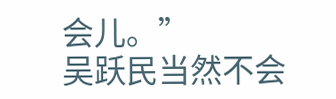会儿。”
吴跃民当然不会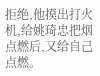拒绝,他摸出打火机,给姚琦忠把烟点燃后,又给自己点燃。